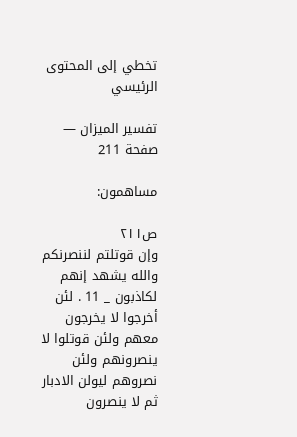تخطي إلى المحتوى الرئيسي

تفسير الميزان — صفحة 211

مساهمون:

ص٢١١
وإن قوتلتم لننصرنكم والله يشهد إنهم لكاذبون _ 11 . لئن أخرجوا لا يخرجون معهم ولئن قوتلوا لا ينصرونهم ولئن نصروهم ليولن الادبار ثم لا ينصرون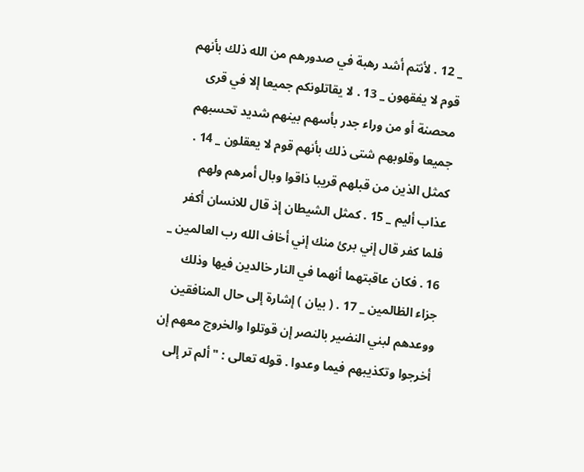_ 12 . لأنتم أشد رهبة في صدورهم من الله ذلك بأنهم قوم لا يفقهون _ 13 . لا يقاتلونكم جميعا إلا في قرى محصنة أو من وراء جدر بأسهم بينهم شديد تحسبهم جميعا وقلوبهم شتى ذلك بأنهم قوم لا يعقلون _ 14 . كمثل الذين من قبلهم قريبا ذاقوا وبال أمرهم ولهم عذاب أليم _ 15 . كمثل الشيطان إذ قال للانسان أكفر فلما كفر قال إني برئ منك إني أخاف الله رب العالمين _ 16 . فكان عاقبتهما أنهما في النار خالدين فيها وذلك جزاء الظالمين _ 17 . ( بيان ) إشارة إلى حال المنافقين ووعدهم لبني النضير بالنصر إن قوتلوا والخروج معهم إن أخرجوا وتكذيبهم فيما وعدوا . قوله تعالى : " ألم تر إلى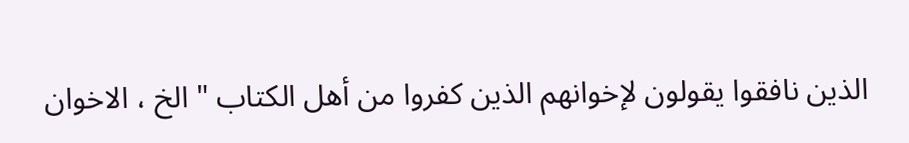الذين نافقوا يقولون لإخوانهم الذين كفروا من أهل الكتاب " الخ ، الاخوان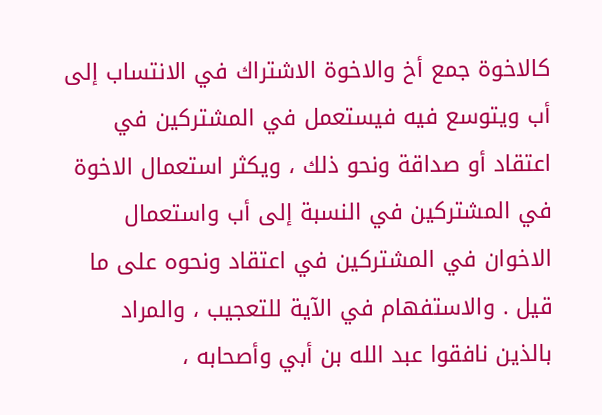كالاخوة جمع أخ والاخوة الاشتراك في الانتساب إلى أب ويتوسع فيه فيستعمل في المشتركين في اعتقاد أو صداقة ونحو ذلك ، ويكثر استعمال الاخوة في المشتركين في النسبة إلى أب واستعمال الاخوان في المشتركين في اعتقاد ونحوه على ما قيل . والاستفهام في الآية للتعجيب ، والمراد بالذين نافقوا عبد الله بن أبي وأصحابه ،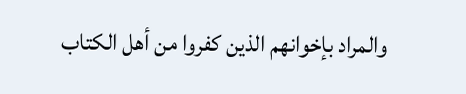والمراد بإخوانهم الذين كفروا من أهل الكتاب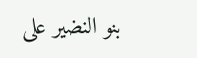بنو النضير على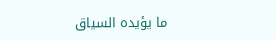ما يؤيده السياق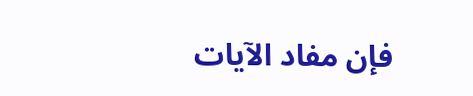فإن مفاد الآيات